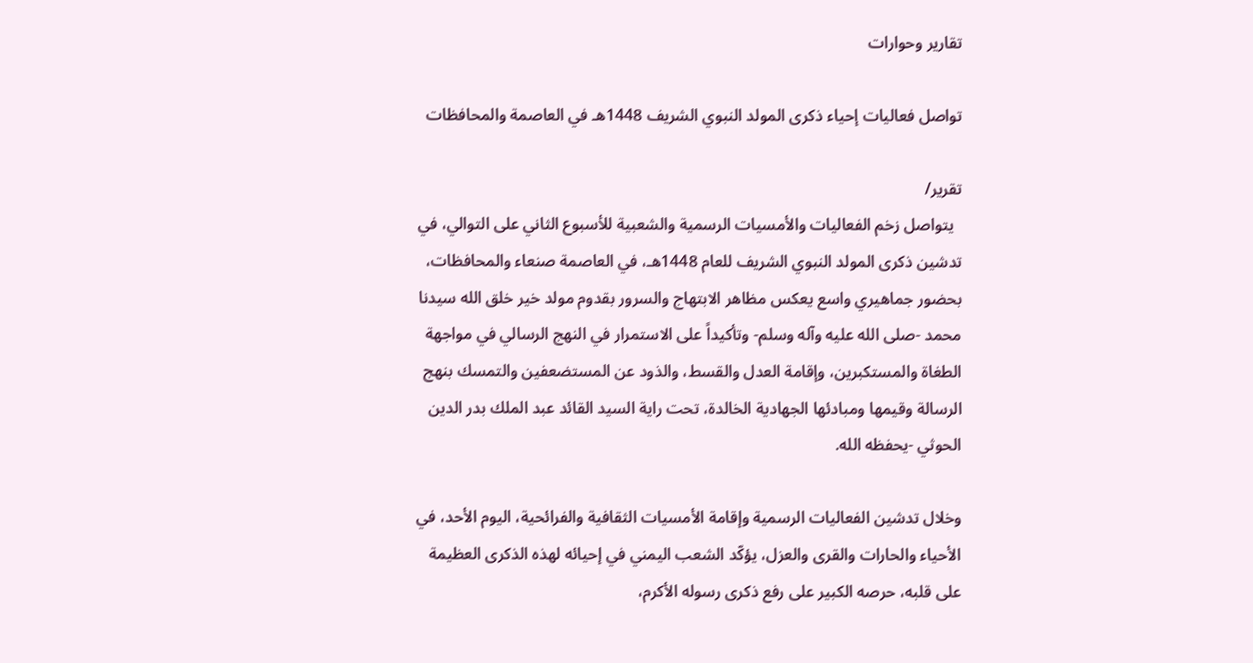تقارير وحوارات

تواصل فعاليات إحياء ذكرى المولد النبوي الشريف 1448هـ في العاصمة والمحافظات

تقرير/
  يتواصل زخم الفعاليات والأمسيات الرسمية والشعبية للأسبوع الثاني على التوالي، في تدشين ذكرى المولد النبوي الشريف للعام 1448هـ، في العاصمة صنعاء والمحافظات، بحضور جماهيري واسع يعكس مظاهر الابتهاج والسرور بقدوم مولد خير خلق الله سيدنا محمد -صلى الله عليه وآله وسلم- وتأكيداً على الاستمرار في النهج الرسالي في مواجهة الطغاة والمستكبرين، وإقامة العدل والقسط، والذود عن المستضعفين والتمسك بنهج الرسالة وقيمها ومبادئها الجهادية الخالدة، تحت راية السيد القائد عبد الملك بدر الدين الحوثي -يحفظه الله.

وخلال تدشين الفعاليات الرسمية وإقامة الأمسيات الثقافية والفرائحية، اليوم الأحد، في الأحياء والحارات والقرى والعزل، يؤكّد الشعب اليمني في إحيائه لهذه الذكرى العظيمة على قلبه، حرصه الكبير على رفع ذكرى رسوله الأكرم،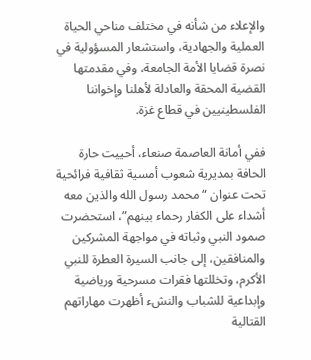والإعلاء من شأنه في مختلف مناحي الحياة العملية والجهادية، واستشعار المسؤولية في نصرة قضايا الأمة الجامعة، وفي مقدمتها القضية المحقة والعادلة لأهلنا وإخواننا الفلسطينيين في قطاع غزة.

ففي أمانة العاصمة صنعاء، أحييت حارة الحافة بمديرية شعوب أمسية ثقافية فرائحية تحت عنوان “محمد رسول الله والذين معه أشداء على الكفار رحماء بينهم”، استحضرت صمود النبي وثباته في مواجهة المشركين والمنافقين، إلى جانب السيرة العطرة للنبي الأكرم، وتخللتها فقرات مسرحية ورياضية وإبداعية للشباب والنشء أظهرت مهاراتهم القتالية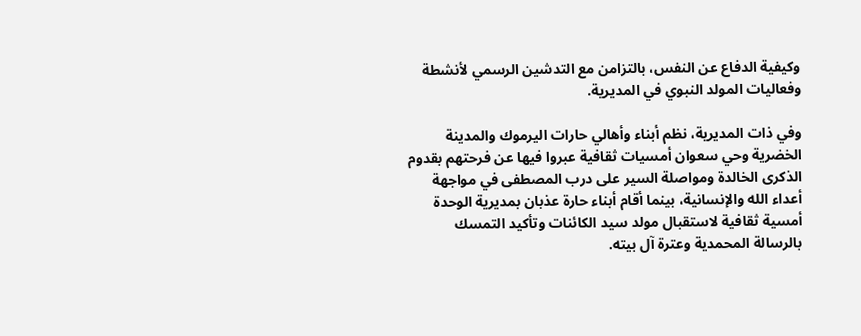وكيفية الدفاع عن النفس، بالتزامن مع التدشين الرسمي لأنشطة وفعاليات المولد النبوي في المديرية.

وفي ذات المديرية، نظم أبناء وأهالي حارات اليرموك والمدينة الخضرية وحي سعوان أمسيات ثقافية عبروا فيها عن فرحتهم بقدوم الذكرى الخالدة ومواصلة السير على درب المصطفى في مواجهة أعداء الله والإنسانية، بينما أقام أبناء حارة عذبان بمديرية الوحدة أمسية ثقافية لاستقبال مولد سيد الكائنات وتأكيد التمسك بالرسالة المحمدية وعترة آل بيته.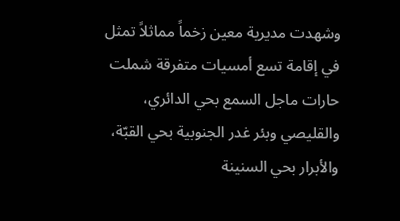وشهدت مديرية معين زخماً مماثلاً تمثل في إقامة تسع أمسيات متفرقة شملت حارات ماجل السمع بحي الدائري، والقليصي وبئر غدر الجنوبية بحي القبّة، والأبرار بحي السنينة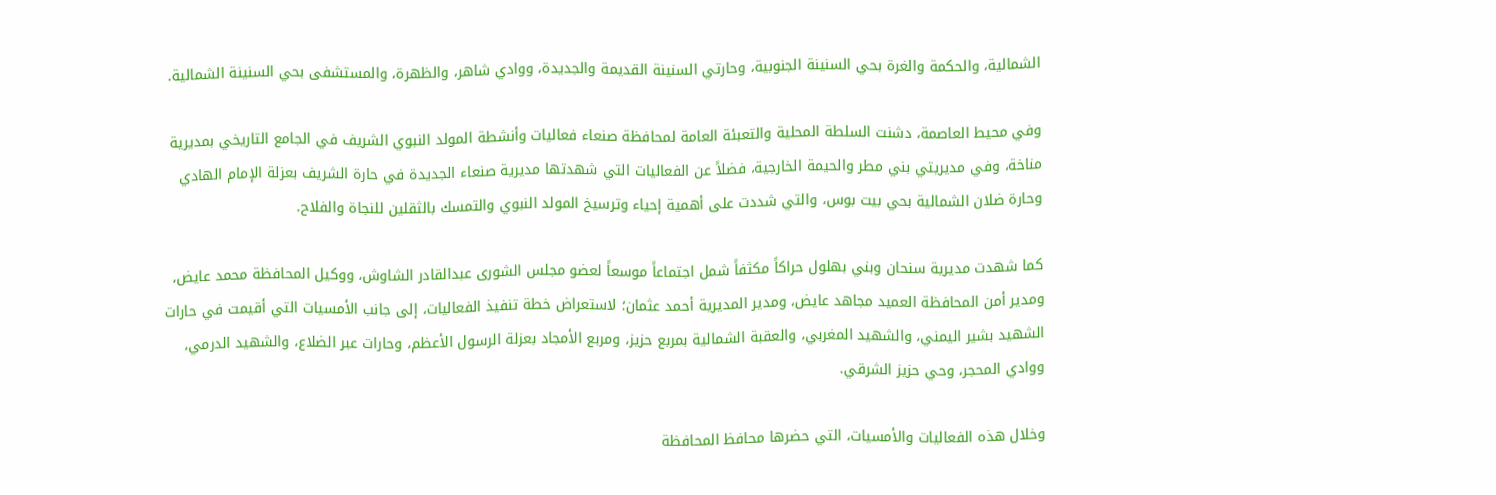الشمالية، والحكمة والغرة بحي السنينة الجنوبية، وحارتي السنينة القديمة والجديدة، ووادي شاهر، والظهرة، والمستشفى بحي السنينة الشمالية.

وفي محيط العاصمة، دشنت السلطة المحلية والتعبئة العامة لمحافظة صنعاء فعاليات وأنشطة المولد النبوي الشريف في الجامع التاريخي بمديرية مناخة، وفي مديريتي بني مطر والحيمة الخارجية، فضلاً عن الفعاليات التي شهدتها مديرية صنعاء الجديدة في حارة الشريف بعزلة الإمام الهادي وحارة ضلان الشمالية بحي بيت بوس، والتي شددت على أهمية إحياء وترسيخ المولد النبوي والتمسك بالثقلين للنجاة والفلاح.

كما شهدت مديرية سنحان وبني بهلول حراكاً مكثفاً شمل اجتماعاً موسعاً لعضو مجلس الشورى عبدالقادر الشاوش، ووكيل المحافظة محمد عايض، ومدير أمن المحافظة العميد مجاهد عايض، ومدير المديرية أحمد عثمان؛ لاستعراض خطة تنفيذ الفعاليات، إلى جانب الأمسيات التي أقيمت في حارات الشهيد بشير اليمني، والشهيد المغربي، والعقبة الشمالية بمربع حزيز، ومربع الأمجاد بعزلة الرسول الأعظم، وحارات عبر الضلاع، والشهيد الدرمي، ووادي المحجر، وحي حزيز الشرقي.

وخلال هذه الفعاليات والأمسيات، التي حضرها محافظ المحافظة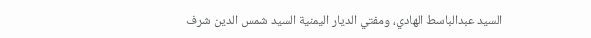السيد عبدالباسط الهادي، ومفتي الديار اليمنية السيد شمس الدين شرف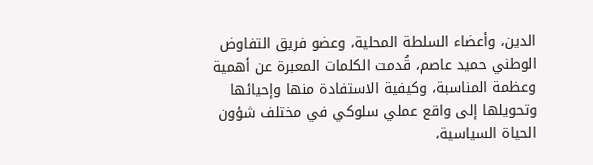الدين، وأعضاء السلطة المحلية، وعضو فريق التفاوض الوطني حميد عاصم، قُدمت الكلمات المعبرة عن أهمية وعظمة المناسبة، وكيفية الاستفادة منها وإحيائها وتحويلها إلى واقع عملي سلوكي في مختلف شؤون الحياة السياسية،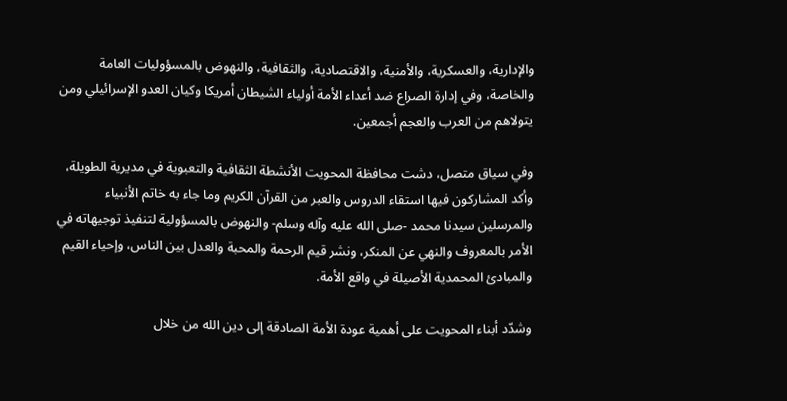والإدارية، والعسكرية، والأمنية، والاقتصادية، والثقافية، والنهوض بالمسؤوليات العامة والخاصة، وفي إدارة الصراع ضد أعداء الأمة أولياء الشيطان أمريكا وكيان العدو الإسرائيلي ومن يتولاهم من العرب والعجم أجمعين.

وفي سياق متصل، دشت محافظة المحويت الأنشطة الثقافية والتعبوية في مديرية الطويلة، وأكد المشاركون فيها استقاء الدروس والعبر من القرآن الكريم وما جاء به خاتم الأنبياء والمرسلين سيدنا محمد -صلى الله عليه وآله وسلم- والنهوض بالمسؤولية لتنفيذ توجيهاته في الأمر بالمعروف والنهي عن المنكر، ونشر قيم الرحمة والمحبة والعدل بين الناس، وإحياء القيم والمبادئ المحمدية الأصيلة في واقع الأمة.

وشدّد أبناء المحويت على أهمية عودة الأمة الصادقة إلى دين الله من خلال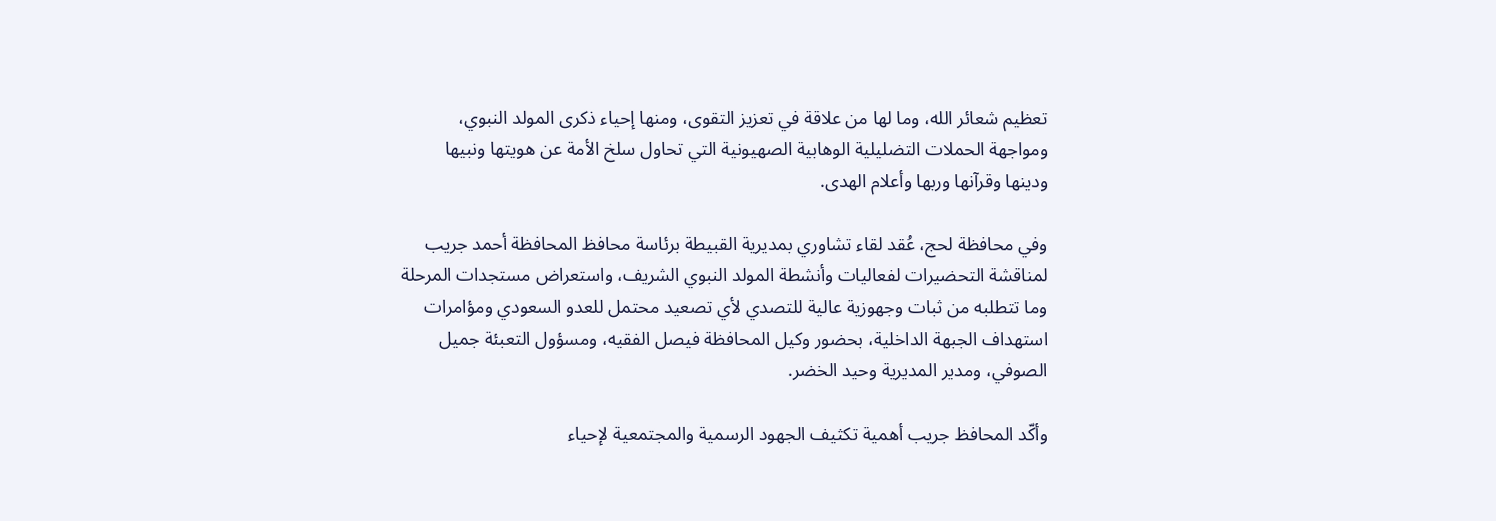تعظيم شعائر الله، وما لها من علاقة في تعزيز التقوى، ومنها إحياء ذكرى المولد النبوي، ومواجهة الحملات التضليلية الوهابية الصهيونية التي تحاول سلخ الأمة عن هويتها ونبيها ودينها وقرآنها وربها وأعلام الهدى.

وفي محافظة لحج، عُقد لقاء تشاوري بمديرية القبيطة برئاسة محافظ المحافظة أحمد جريب لمناقشة التحضيرات لفعاليات وأنشطة المولد النبوي الشريف، واستعراض مستجدات المرحلة وما تتطلبه من ثبات وجهوزية عالية للتصدي لأي تصعيد محتمل للعدو السعودي ومؤامرات استهداف الجبهة الداخلية، بحضور وكيل المحافظة فيصل الفقيه، ومسؤول التعبئة جميل الصوفي، ومدير المديرية وحيد الخضر.

وأكّد المحافظ جريب أهمية تكثيف الجهود الرسمية والمجتمعية لإحياء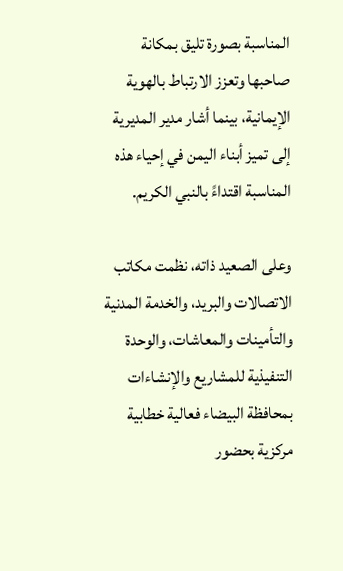المناسبة بصورة تليق بمكانة صاحبها وتعزز الارتباط بالهوية الإيمانية، بينما أشار مدير المديرية إلى تميز أبناء اليمن في إحياء هذه المناسبة اقتداءً بالنبي الكريم.

وعلى الصعيد ذاته، نظمت مكاتب الاتصالات والبريد، والخدمة المدنية والتأمينات والمعاشات، والوحدة التنفيذية للمشاريع والإنشاءات بمحافظة البيضاء فعالية خطابية مركزية بحضور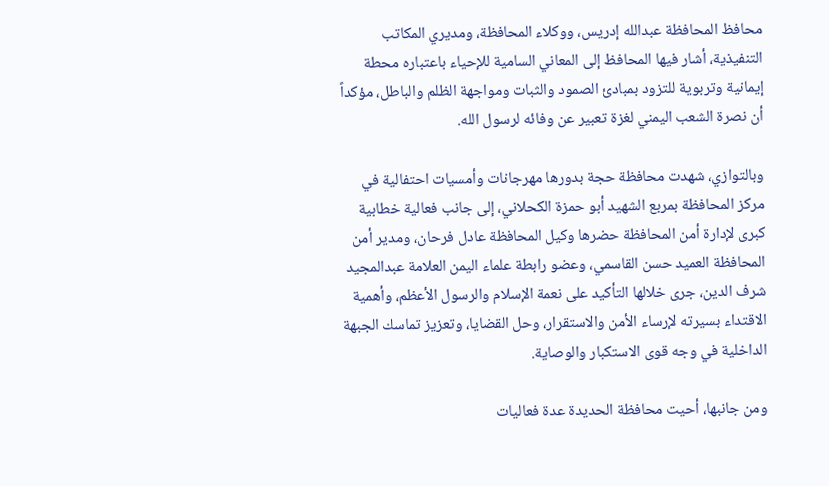محافظ المحافظة عبدالله إدريس، ووكلاء المحافظة، ومديري المكاتب التنفيذية، أشار فيها المحافظ إلى المعاني السامية للإحياء باعتباره محطة إيمانية وتربوية للتزود بمبادئ الصمود والثبات ومواجهة الظلم والباطل، مؤكداً أن نصرة الشعب اليمني لغزة تعبير عن وفائه لرسول الله.

وبالتوازي، شهدت محافظة حجة بدورها مهرجانات وأمسيات احتفالية في مركز المحافظة بمربع الشهيد أبو حمزة الكحلاني، إلى جانب فعالية خطابية كبرى لإدارة أمن المحافظة حضرها وكيل المحافظة عادل فرحان، ومدير أمن المحافظة العميد حسن القاسمي، وعضو رابطة علماء اليمن العلامة عبدالمجيد شرف الدين، جرى خلالها التأكيد على نعمة الإسلام والرسول الأعظم، وأهمية الاقتداء بسيرته لإرساء الأمن والاستقرار، وحل القضايا، وتعزيز تماسك الجبهة الداخلية في وجه قوى الاستكبار والوصاية.

ومن جانبها، أحيت محافظة الحديدة عدة فعاليات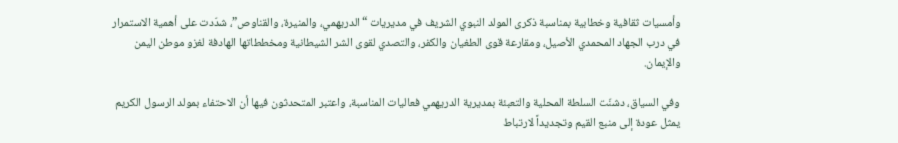وأمسيات ثقافية وخطابية بمناسبة ذكرى المولد النبوي الشريف في مديريات “الدريهمي، والمنيرة، والقناوص”، شدّدت على أهمية الاستمرار في درب الجهاد المحمدي الأصيل، ومقارعة قوى الطغيان والكفر، والتصدي لقوى الشر الشيطانية ومخططاتها الهادفة لغزو موطن اليمن والإيمان.

وفي السياق، دشنّت السلطة المحلية والتعبئة بمديرية الدريهمي فعاليات المناسبة، واعتبر المتحدثون فيها أن الاحتفاء بمولد الرسول الكريم يمثل عودة إلى منبع القيم وتجديداً لارتباط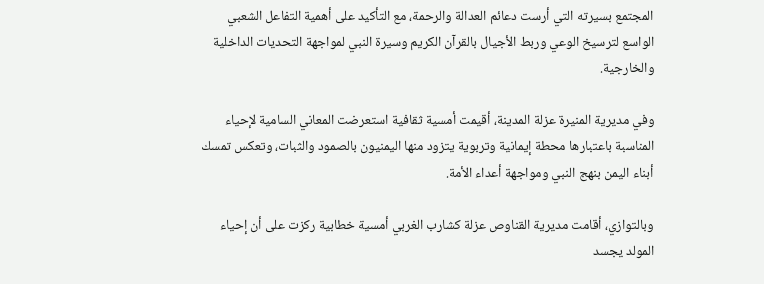المجتمع بسيرته التي أرست دعائم العدالة والرحمة، مع التأكيد على أهمية التفاعل الشعبي الواسع لترسيخ الوعي وربط الأجيال بالقرآن الكريم وسيرة النبي لمواجهة التحديات الداخلية والخارجية.

وفي مديرية المنيرة عزلة المدينة، أقيمت أمسية ثقافية استعرضت المعاني السامية لإحياء المناسبة باعتبارها محطة إيمانية وتربوية يتزود منها اليمنيون بالصمود والثبات، وتعكس تمسك أبناء اليمن بنهج النبي ومواجهة أعداء الأمة.

وبالتوازي، أقامت مديرية القناوص عزلة كشارب الغربي أمسية خطابية ركزت على أن إحياء المولد يجسد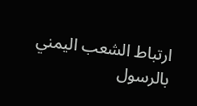ارتباط الشعب اليمني بالرسول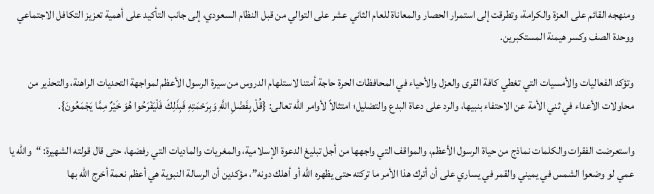ومنهجه القائم على العزة والكرامة، وتطرقت إلى استمرار الحصار والمعاناة للعام الثاني عشر على التوالي من قبل النظام السعودي، إلى جانب التأكيد على أهمية تعزيز التكافل الاجتماعي ووحدة الصف وكسر هيمنة المستكبرين.

وتؤكد الفعاليات والأمسيات التي تغطي كافة القرى والعزل والأحياء في المحافظات الحرة حاجة أمتنا لاستلهام الدروس من سيرة الرسول الأعظم لمواجهة التحديات الراهنة، والتحذير من محاولات الأعداء في ثني الأمة عن الاحتفاء بنبيها، والرد على دعاة البدع والتضليل؛ امتثالاً لأوامر الله تعالى: {قُلْ بِفَضْلِ اللَّهِ وَبِرَحْمَتِهِ فَبِذَلِكَ فَلْيَفْرَحُوا هُوَ خَيْرٌ مِمَّا يَجْمَعُونَ}.

واستعرضت الفقرات والكلمات نماذج من حياة الرسول الأعظم، والمواقف التي واجهها من أجل تبليغ الدعوة الإسلامية، والمغريات والماديات التي رفضها، حتى قال قولته الشهيرة: “والله يا عمي لو وضعوا الشمس في يميني والقمر في يساري على أن أترك هذا الأمر ما تركته حتى يظهره الله أو أهلك دونه”، مؤكدين أن الرسالة النبوية هي أعظم نعمة أخرج الله بها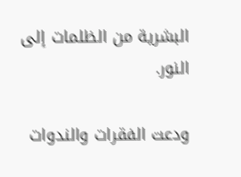البشرية من الظلمات إلى النور.

ودعت الفقرات والندوات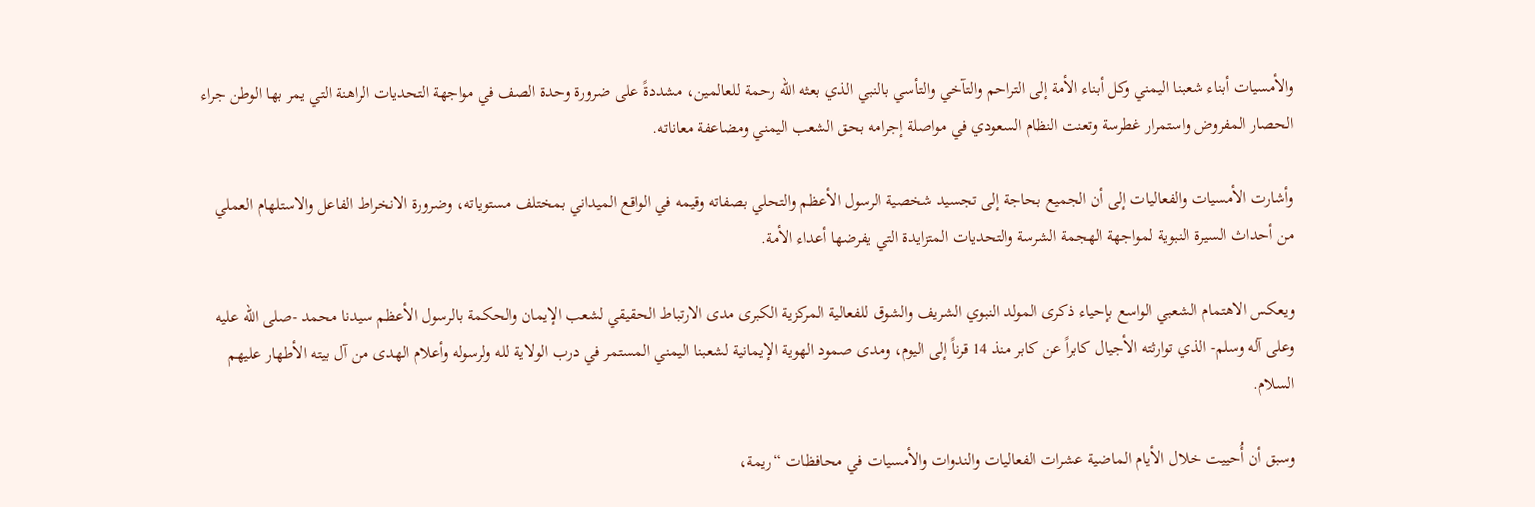والأمسيات أبناء شعبنا اليمني وكل أبناء الأمة إلى التراحم والتآخي والتأسي بالنبي الذي بعثه الله رحمة للعالمين، مشددةً على ضرورة وحدة الصف في مواجهة التحديات الراهنة التي يمر بها الوطن جراء الحصار المفروض واستمرار غطرسة وتعنت النظام السعودي في مواصلة إجرامه بحق الشعب اليمني ومضاعفة معاناته.

وأشارت الأمسيات والفعاليات إلى أن الجميع بحاجة إلى تجسيد شخصية الرسول الأعظم والتحلي بصفاته وقيمه في الواقع الميداني بمختلف مستوياته، وضرورة الانخراط الفاعل والاستلهام العملي من أحداث السيرة النبوية لمواجهة الهجمة الشرسة والتحديات المتزايدة التي يفرضها أعداء الأمة.

ويعكس الاهتمام الشعبي الواسع بإحياء ذكرى المولد النبوي الشريف والشوق للفعالية المركزية الكبرى مدى الارتباط الحقيقي لشعب الإيمان والحكمة بالرسول الأعظم سيدنا محمد -صلى الله عليه وعلى آله وسلم- الذي توارثته الأجيال كابراً عن كابر منذ 14 قرناً إلى اليوم، ومدى صمود الهوية الإيمانية لشعبنا اليمني المستمر في درب الولاية لله ولرسوله وأعلام الهدى من آل بيته الأطهار عليهم السلام.

وسبق أن أُحييت خلال الأيام الماضية عشرات الفعاليات والندوات والأمسيات في محافظات “ريمة،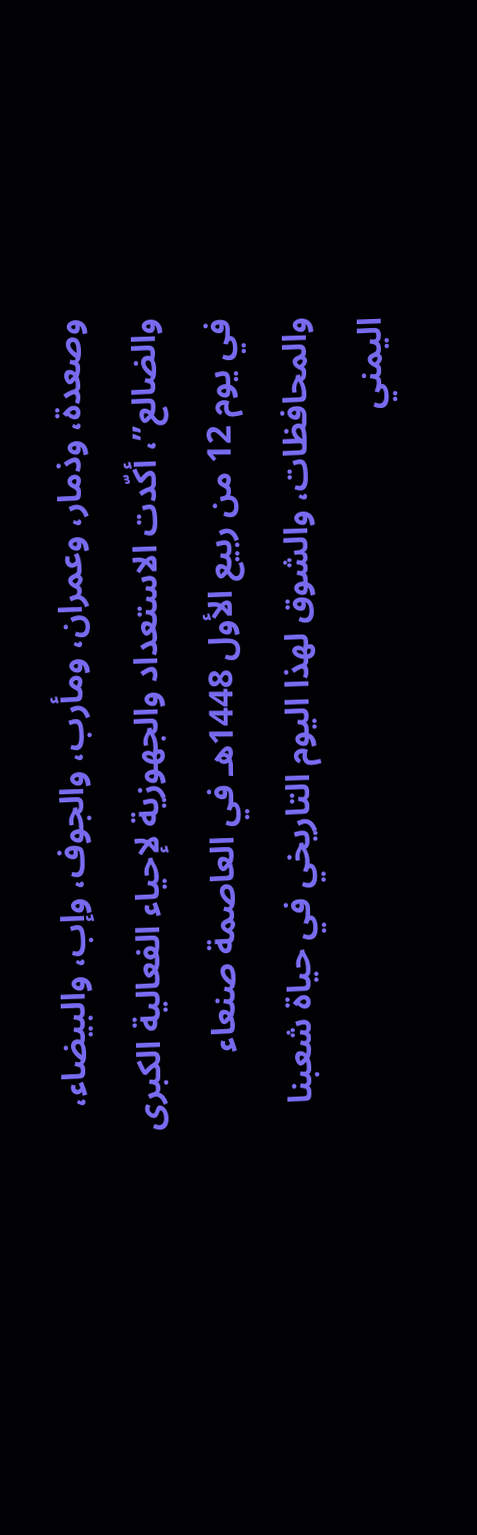وصعدة، وذمار، وعمران، ومأرب، والجوف، وإب، والبيضاء، والضالع”، أكّدت الاستعداد والجهوزية لإحياء الفعالية الكبرى في يوم 12 من ربيع الأول 1448هـ في العاصمة صنعاء والمحافظات، والشوق لهذا اليوم التاريخي في حياة شعبنا اليمني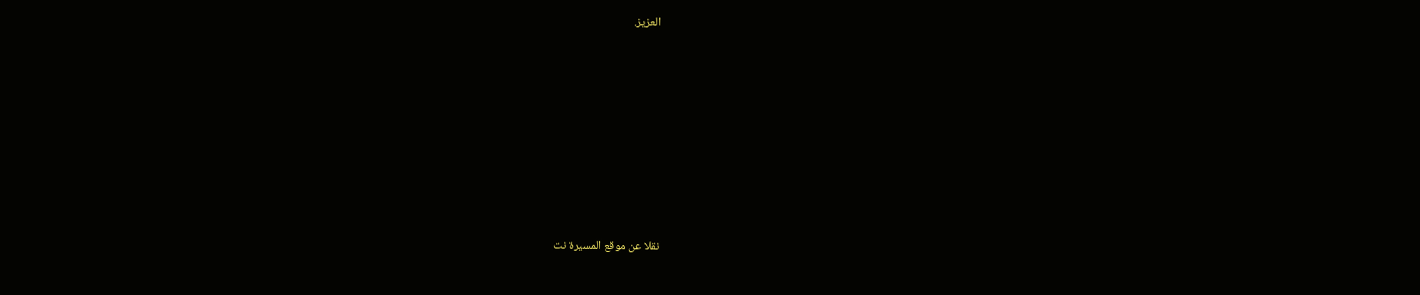العزيز.









نقلا عن موقع المسيرة نت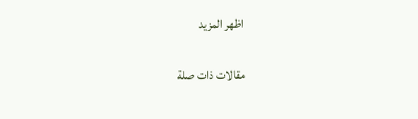اظهر المزيد

مقالات ذات صلة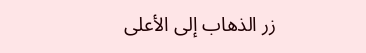زر الذهاب إلى الأعلى